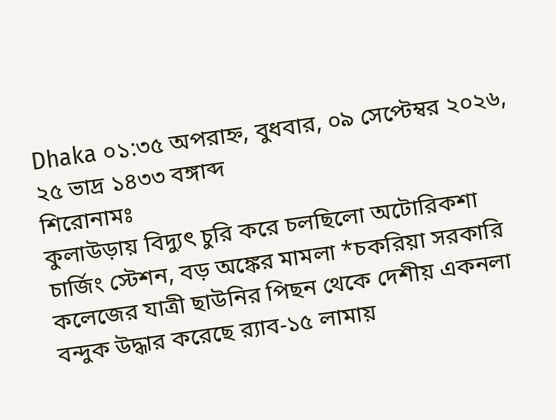Dhaka ০১:৩৫ অপরাহ্ন, বুধবার, ০৯ সেপ্টেম্বর ২০২৬, ২৫ ভাদ্র ১৪৩৩ বঙ্গাব্দ
শিরোনামঃ
কুলাউড়ায় বিদ্যুৎ চুরি করে চলছিলো অটোরিকশা চার্জিং স্টেশন, বড় অঙ্কের মামলা *চকরিয়া সরকারি কলেজের যাত্রী ছাউনির পিছন থেকে দেশীয় একনলা বন্দুক উদ্ধার করেছে র‌্যাব-১৫ লামায়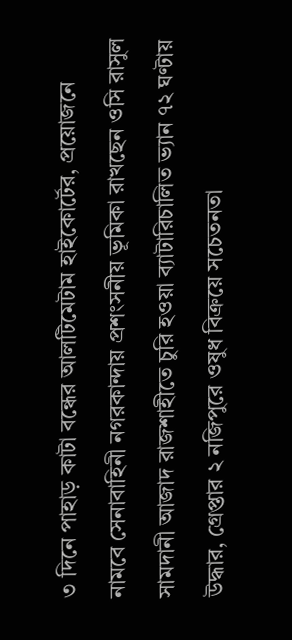৩ দিনে পাহাড় কাটা বন্ধের আলটিমেটাম হাইকোর্টের, প্রয়োজনে নামবে সেনাবাহিনী নগরকান্দায় প্রশংসনীয় ভূমিকা রাখছেন ওসি রাসুল সামদানী আজাদ রাজশাহীতে চুরি হওয়া ব্যাটারিচালিত ভ্যান ৭২ ঘণ্টায় উদ্ধার, গ্রেপ্তার ২ নজিপুরে ওষুধ বিক্রয়ে সচেতনতা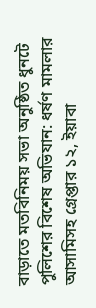বাড়াতে মতবিনিময় সভা অনুষ্ঠিত ধুনটে পুলিশের বিশেষ অভিযান: ধর্ষণ মামলার আসামিসহ গ্রেপ্তার ১২, ইয়াবা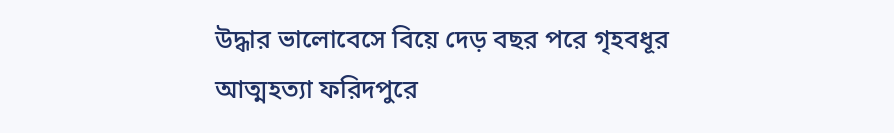উদ্ধার ভালোবেসে বিয়ে দেড় বছর পরে গৃহবধূর আত্মহত্যা ফরিদপুরে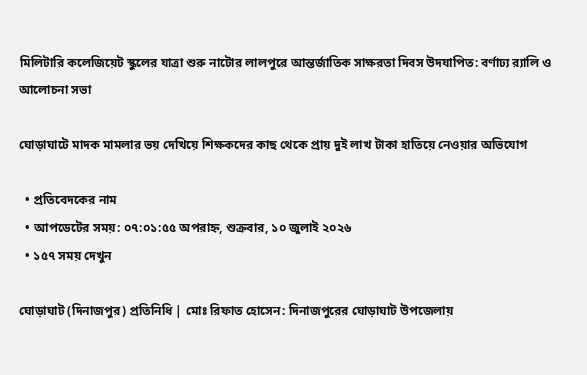মিলিটারি কলেজিয়েট স্কুলের যাত্রা শুরু নাটোর লালপুরে আন্তর্জাতিক সাক্ষরতা দিবস উদযাপিত: বর্ণাঢ্য র‌্যালি ও আলোচনা সভা

ঘোড়াঘাটে মাদক মামলার ভয় দেখিয়ে শিক্ষকদের কাছ থেকে প্রায় দুই লাখ টাকা হাতিয়ে নেওয়ার অভিযোগ

  • প্রতিবেদকের নাম
  • আপডেটের সময়: ০৭:০১:৫৫ অপরাহ্ন, শুক্রবার, ১০ জুলাই ২০২৬
  • ১৫৭ সময় দেখুন

ঘোড়াঘাট (দিনাজপুর) প্রতিনিধি | মোঃ রিফাত হোসেন: দিনাজপুরের ঘোড়াঘাট উপজেলায়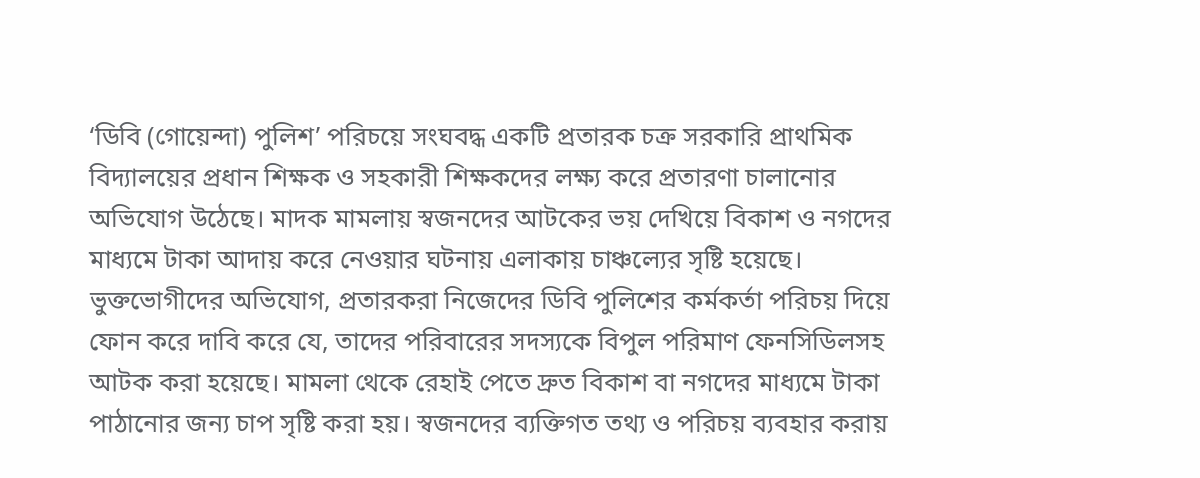‘ডিবি (গোয়েন্দা) পুলিশ’ পরিচয়ে সংঘবদ্ধ একটি প্রতারক চক্র সরকারি প্রাথমিক বিদ্যালয়ের প্রধান শিক্ষক ও সহকারী শিক্ষকদের লক্ষ্য করে প্রতারণা চালানোর অভিযোগ উঠেছে। মাদক মামলায় স্বজনদের আটকের ভয় দেখিয়ে বিকাশ ও নগদের মাধ্যমে টাকা আদায় করে নেওয়ার ঘটনায় এলাকায় চাঞ্চল্যের সৃষ্টি হয়েছে। ভুক্তভোগীদের অভিযোগ, প্রতারকরা নিজেদের ডিবি পুলিশের কর্মকর্তা পরিচয় দিয়ে ফোন করে দাবি করে যে, তাদের পরিবারের সদস্যকে বিপুল পরিমাণ ফেনসিডিলসহ আটক করা হয়েছে। মামলা থেকে রেহাই পেতে দ্রুত বিকাশ বা নগদের মাধ্যমে টাকা পাঠানোর জন্য চাপ সৃষ্টি করা হয়। স্বজনদের ব্যক্তিগত তথ্য ও পরিচয় ব্যবহার করায়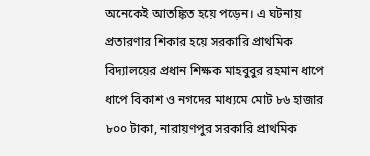অনেকেই আতঙ্কিত হয়ে পড়েন। এ ঘটনায় প্রতারণার শিকার হয়ে সরকারি প্রাথমিক বিদ্যালয়ের প্রধান শিক্ষক মাহবুবুর রহমান ধাপে ধাপে বিকাশ ও নগদের মাধ্যমে মোট ৮৬ হাজার ৮০০ টাকা, নারায়ণপুর সরকারি প্রাথমিক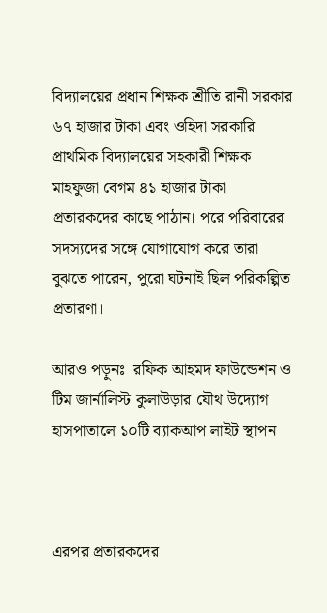বিদ্যালয়ের প্রধান শিক্ষক শ্রীতি রানী সরকার ৬৭ হাজার টাকা এবং ওহিদা সরকারি প্রাথমিক বিদ্যালয়ের সহকারী শিক্ষক মাহফুজা বেগম ৪১ হাজার টাকা প্রতারকদের কাছে পাঠান। পরে পরিবারের সদস্যদের সঙ্গে যোগাযোগ করে তারা বুঝতে পারেন, পুরো ঘটনাই ছিল পরিকল্পিত প্রতারণা।

আরও পড়ুনঃ  রফিক আহমদ ফাউন্ডেশন ও টিম জার্নালিস্ট কুলাউড়ার যৌথ উদ্যোগ হাসপাতালে ১০টি ব্যাকআপ লাইট স্থাপন



এরপর প্রতারকদের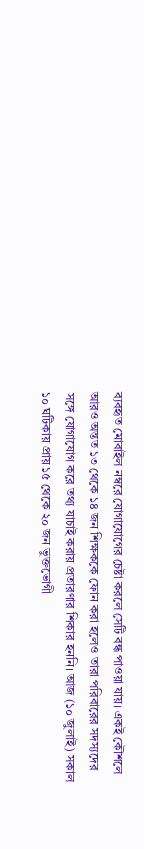ব্যবহৃত মোবাইল নম্বরে যোগাযোগের চেষ্টা করলে সেটি বন্ধ পাওয়া যায়। একই কৌশলে আরও অন্তত ১৩ থেকে ১৪ জন শিক্ষককে ফোন করা হলেও তারা পরিবারের সদস্যদের সঙ্গে যোগাযোগ করে তথ্য যাচাই করায় প্রতারণার শিকার হননি। আজ (১০ জুলাই) সকাল ১০ ঘটিকায় প্রায় ১৫ থেকে ২০ জন ভুক্তভোগী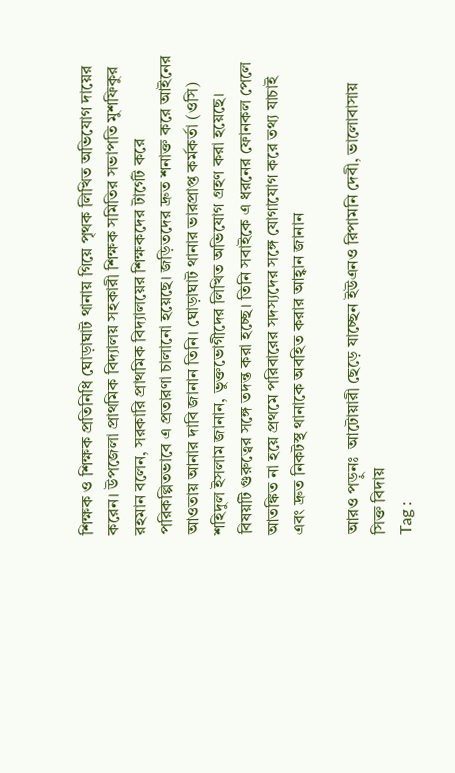শিক্ষক ও শিক্ষক প্রতিনিধি ঘোড়াঘাট থানায় গিয়ে পৃথক লিখিত অভিযোগ দায়ের করেন। উপজেলা প্রাথমিক বিদ্যালয় সহকারী শিক্ষক সমিতির সভাপতি মুশফিকুর রহমান বলেন, সরকারি প্রাথমিক বিদ্যালয়ের শিক্ষকদের টার্গেট করে পরিকল্পিতভাবে এ প্রতারণা চালানো হয়েছে। জড়িতদের দ্রুত শনাক্ত করে আইনের আওতায় আনার দাবি জানান তিনি। ঘোড়াঘাট থানার ভারপ্রাপ্ত কর্মকর্তা (ওসি) শহিদুল ইসলাম জানান, ভুক্তভোগীদের লিখিত অভিযোগ গ্রহণ করা হয়েছে। বিষয়টি গুরুত্বের সঙ্গে তদন্ত করা হচ্ছে। তিনি সবাইকে এ ধরনের ফোনকল পেলে আতঙ্কিত না হয়ে প্রথমে পরিবারের সদস্যদের সঙ্গে যোগাযোগ করে তথ্য যাচাই এবং দ্রুত নিকটস্থ থানাকে অবহিত করার আহ্বান জানান

আরও পড়ুনঃ  আটোয়ারী ছেড়ে যাচ্ছেন ইউএনও রিপামনি দেবী, ভালোবাসায় সিক্ত বিদায়
Tag :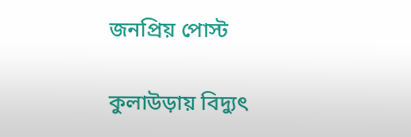জনপ্রিয় পোস্ট

কুলাউড়ায় বিদ্যুৎ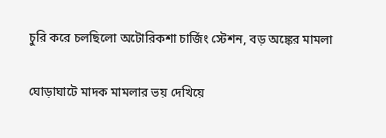চুরি করে চলছিলো অটোরিকশা চার্জিং স্টেশন, বড় অঙ্কের মামলা

ঘোড়াঘাটে মাদক মামলার ভয় দেখিয়ে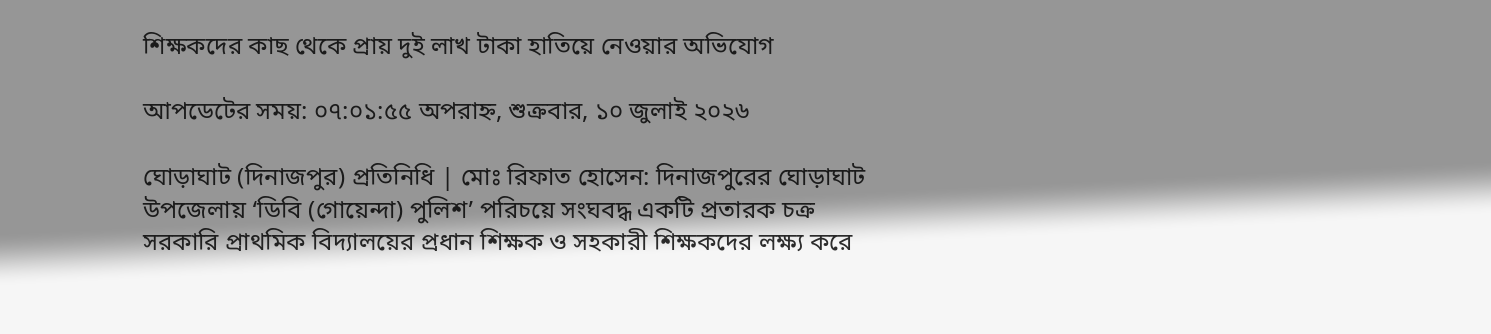শিক্ষকদের কাছ থেকে প্রায় দুই লাখ টাকা হাতিয়ে নেওয়ার অভিযোগ

আপডেটের সময়: ০৭:০১:৫৫ অপরাহ্ন, শুক্রবার, ১০ জুলাই ২০২৬

ঘোড়াঘাট (দিনাজপুর) প্রতিনিধি | মোঃ রিফাত হোসেন: দিনাজপুরের ঘোড়াঘাট উপজেলায় ‘ডিবি (গোয়েন্দা) পুলিশ’ পরিচয়ে সংঘবদ্ধ একটি প্রতারক চক্র সরকারি প্রাথমিক বিদ্যালয়ের প্রধান শিক্ষক ও সহকারী শিক্ষকদের লক্ষ্য করে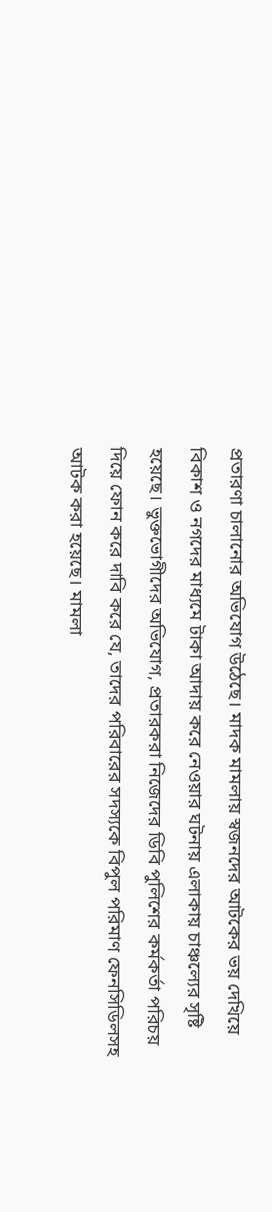প্রতারণা চালানোর অভিযোগ উঠেছে। মাদক মামলায় স্বজনদের আটকের ভয় দেখিয়ে বিকাশ ও নগদের মাধ্যমে টাকা আদায় করে নেওয়ার ঘটনায় এলাকায় চাঞ্চল্যের সৃষ্টি হয়েছে। ভুক্তভোগীদের অভিযোগ, প্রতারকরা নিজেদের ডিবি পুলিশের কর্মকর্তা পরিচয় দিয়ে ফোন করে দাবি করে যে, তাদের পরিবারের সদস্যকে বিপুল পরিমাণ ফেনসিডিলসহ আটক করা হয়েছে। মামলা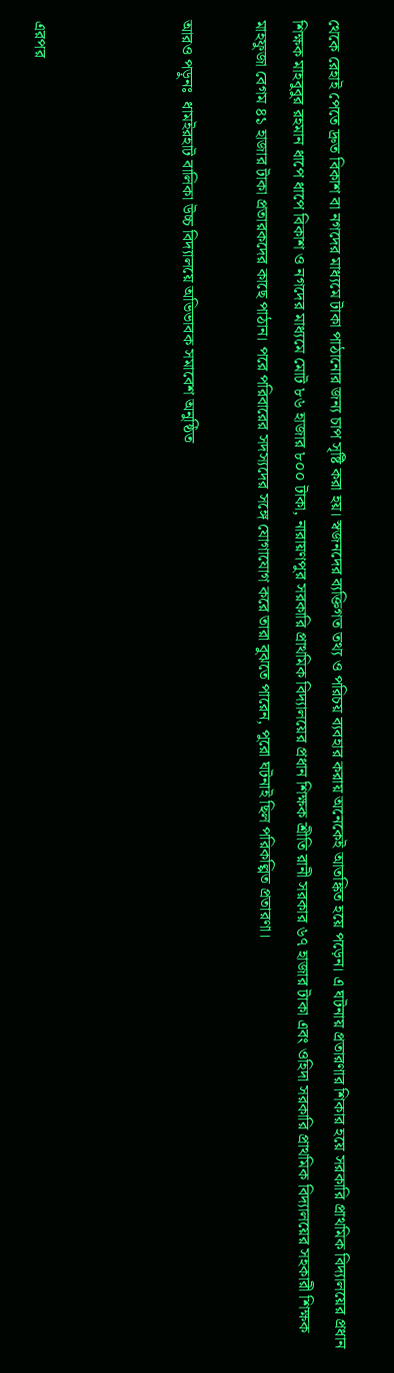থেকে রেহাই পেতে দ্রুত বিকাশ বা নগদের মাধ্যমে টাকা পাঠানোর জন্য চাপ সৃষ্টি করা হয়। স্বজনদের ব্যক্তিগত তথ্য ও পরিচয় ব্যবহার করায় অনেকেই আতঙ্কিত হয়ে পড়েন। এ ঘটনায় প্রতারণার শিকার হয়ে সরকারি প্রাথমিক বিদ্যালয়ের প্রধান শিক্ষক মাহবুবুর রহমান ধাপে ধাপে বিকাশ ও নগদের মাধ্যমে মোট ৮৬ হাজার ৮০০ টাকা, নারায়ণপুর সরকারি প্রাথমিক বিদ্যালয়ের প্রধান শিক্ষক শ্রীতি রানী সরকার ৬৭ হাজার টাকা এবং ওহিদা সরকারি প্রাথমিক বিদ্যালয়ের সহকারী শিক্ষক মাহফুজা বেগম ৪১ হাজার টাকা প্রতারকদের কাছে পাঠান। পরে পরিবারের সদস্যদের সঙ্গে যোগাযোগ করে তারা বুঝতে পারেন, পুরো ঘটনাই ছিল পরিকল্পিত প্রতারণা।

আরও পড়ুনঃ  ধামইরহাট বালিকা উচ্চ বিদ্যালয়ে অভিভাবক সমাবেশ অনুষ্ঠিত



এরপর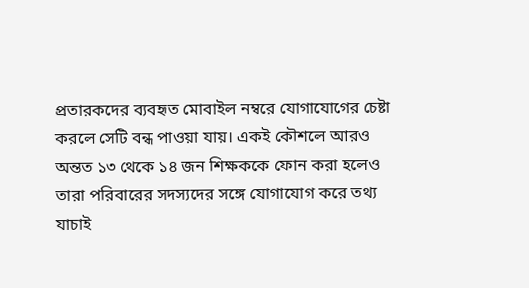প্রতারকদের ব্যবহৃত মোবাইল নম্বরে যোগাযোগের চেষ্টা করলে সেটি বন্ধ পাওয়া যায়। একই কৌশলে আরও অন্তত ১৩ থেকে ১৪ জন শিক্ষককে ফোন করা হলেও তারা পরিবারের সদস্যদের সঙ্গে যোগাযোগ করে তথ্য যাচাই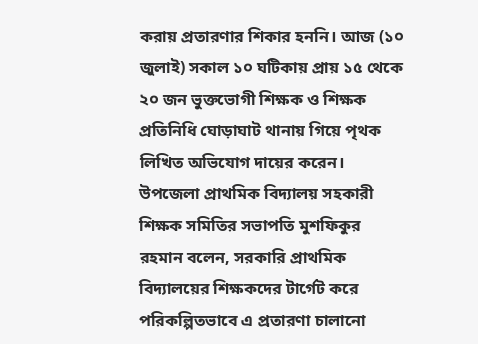করায় প্রতারণার শিকার হননি। আজ (১০ জুলাই) সকাল ১০ ঘটিকায় প্রায় ১৫ থেকে ২০ জন ভুক্তভোগী শিক্ষক ও শিক্ষক প্রতিনিধি ঘোড়াঘাট থানায় গিয়ে পৃথক লিখিত অভিযোগ দায়ের করেন। উপজেলা প্রাথমিক বিদ্যালয় সহকারী শিক্ষক সমিতির সভাপতি মুশফিকুর রহমান বলেন, সরকারি প্রাথমিক বিদ্যালয়ের শিক্ষকদের টার্গেট করে পরিকল্পিতভাবে এ প্রতারণা চালানো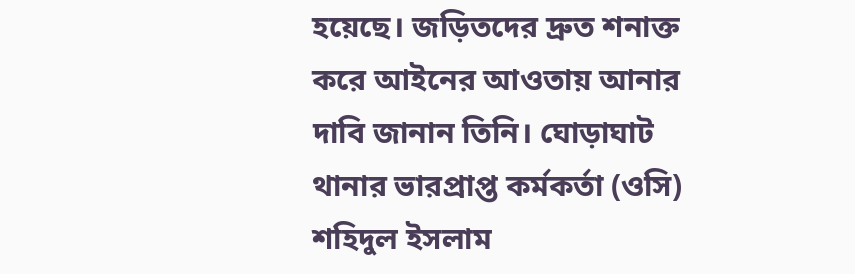হয়েছে। জড়িতদের দ্রুত শনাক্ত করে আইনের আওতায় আনার দাবি জানান তিনি। ঘোড়াঘাট থানার ভারপ্রাপ্ত কর্মকর্তা (ওসি) শহিদুল ইসলাম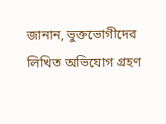জানান, ভুক্তভোগীদের লিখিত অভিযোগ গ্রহণ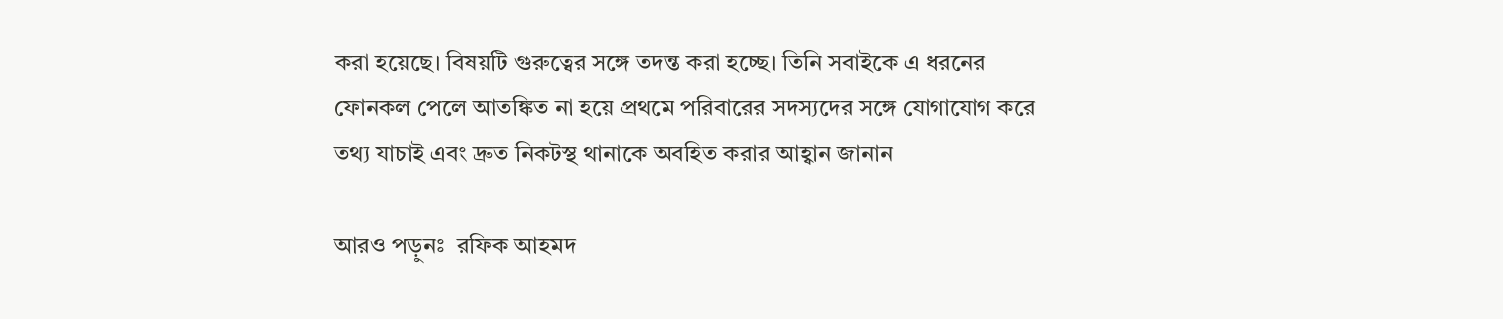করা হয়েছে। বিষয়টি গুরুত্বের সঙ্গে তদন্ত করা হচ্ছে। তিনি সবাইকে এ ধরনের ফোনকল পেলে আতঙ্কিত না হয়ে প্রথমে পরিবারের সদস্যদের সঙ্গে যোগাযোগ করে তথ্য যাচাই এবং দ্রুত নিকটস্থ থানাকে অবহিত করার আহ্বান জানান

আরও পড়ুনঃ  রফিক আহমদ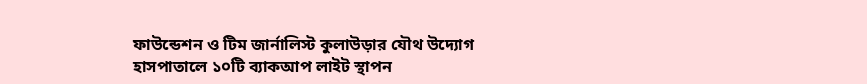ফাউন্ডেশন ও টিম জার্নালিস্ট কুলাউড়ার যৌথ উদ্যোগ হাসপাতালে ১০টি ব্যাকআপ লাইট স্থাপন